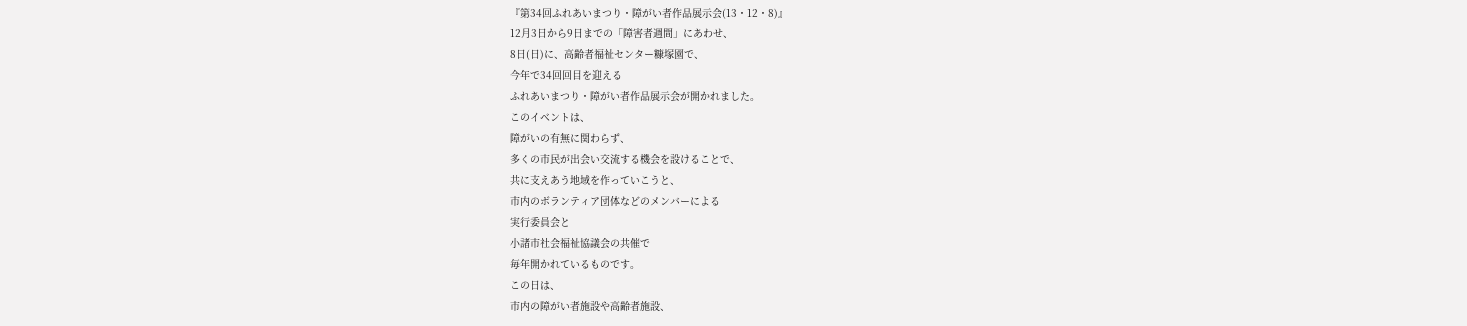『第34回ふれあいまつり・障がい者作品展示会(13・12・8)』
12月3日から9日までの「障害者週間」にあわせ、
8日(日)に、高齢者福祉センター糠塚園で、
今年で34回回目を迎える
ふれあいまつり・障がい者作品展示会が開かれました。
このイベントは、
障がいの有無に関わらず、
多くの市民が出会い交流する機会を設けることで、
共に支えあう地域を作っていこうと、
市内のボランティア団体などのメンバーによる
実行委員会と
小諸市社会福祉協議会の共催で
毎年開かれているものです。
この日は、
市内の障がい者施設や高齢者施設、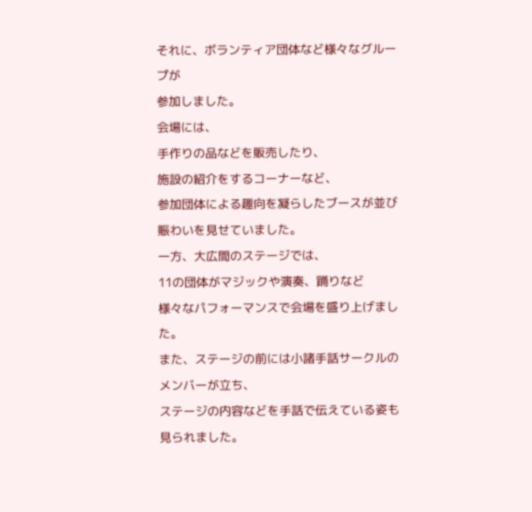それに、ボランティア団体など様々なグループが
参加しました。
会場には、
手作りの品などを販売したり、
施設の紹介をするコーナーなど、
参加団体による趣向を凝らしたブースが並び
賑わいを見せていました。
一方、大広間のステージでは、
11の団体がマジックや演奏、踊りなど
様々なパフォーマンスで会場を盛り上げました。
また、ステージの前には小諸手話サークルのメンバーが立ち、
ステージの内容などを手話で伝えている姿も見られました。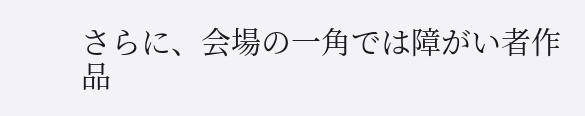さらに、会場の一角では障がい者作品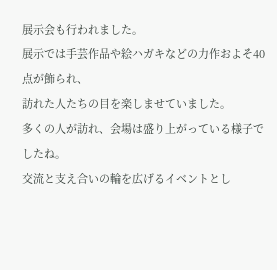展示会も行われました。
展示では手芸作品や絵ハガキなどの力作およそ40点が飾られ、
訪れた人たちの目を楽しませていました。
多くの人が訪れ、会場は盛り上がっている様子でしたね。
交流と支え合いの輪を広げるイベントとし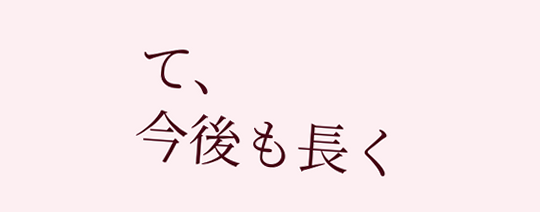て、
今後も長く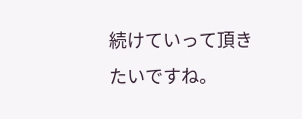続けていって頂きたいですね。